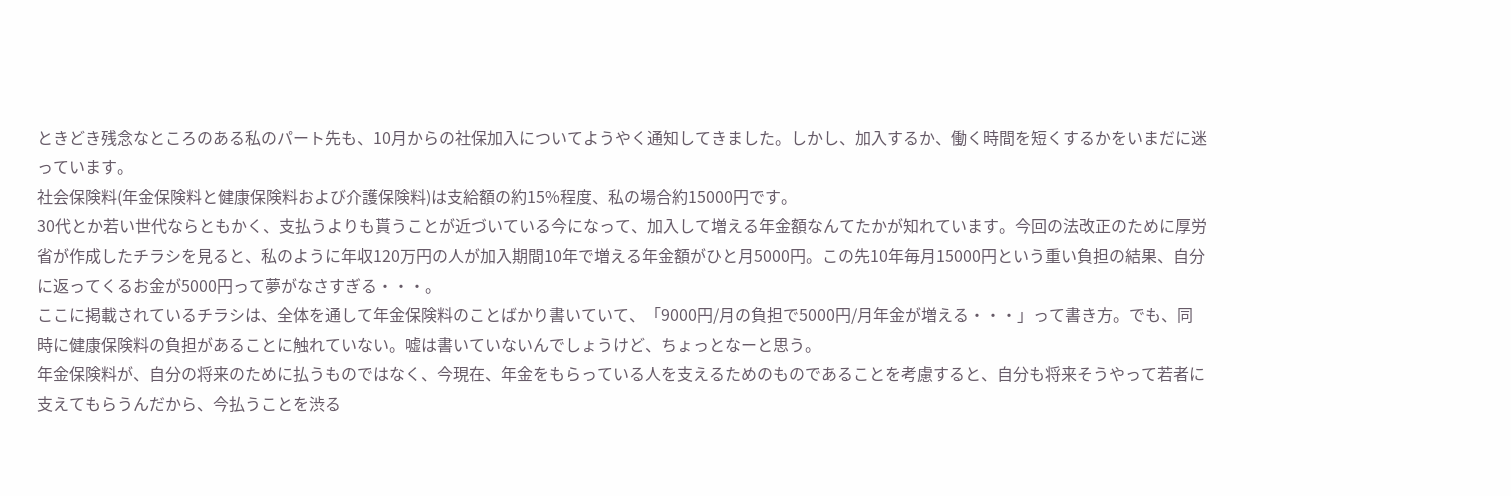ときどき残念なところのある私のパート先も、10月からの社保加入についてようやく通知してきました。しかし、加入するか、働く時間を短くするかをいまだに迷っています。
社会保険料(年金保険料と健康保険料および介護保険料)は支給額の約15%程度、私の場合約15000円です。
30代とか若い世代ならともかく、支払うよりも貰うことが近づいている今になって、加入して増える年金額なんてたかが知れています。今回の法改正のために厚労省が作成したチラシを見ると、私のように年収120万円の人が加入期間10年で増える年金額がひと月5000円。この先10年毎月15000円という重い負担の結果、自分に返ってくるお金が5000円って夢がなさすぎる・・・。
ここに掲載されているチラシは、全体を通して年金保険料のことばかり書いていて、「9000円/月の負担で5000円/月年金が増える・・・」って書き方。でも、同時に健康保険料の負担があることに触れていない。嘘は書いていないんでしょうけど、ちょっとなーと思う。
年金保険料が、自分の将来のために払うものではなく、今現在、年金をもらっている人を支えるためのものであることを考慮すると、自分も将来そうやって若者に支えてもらうんだから、今払うことを渋る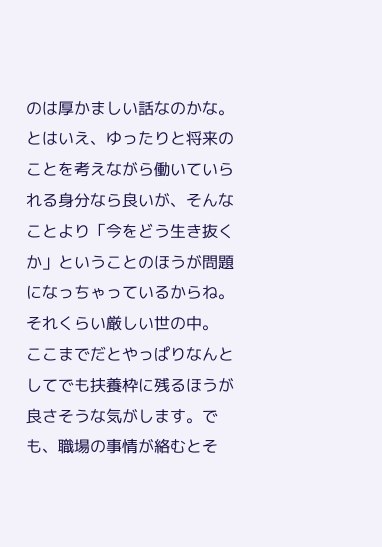のは厚かましい話なのかな。
とはいえ、ゆったりと将来のことを考えながら働いていられる身分なら良いが、そんなことより「今をどう生き抜くか」ということのほうが問題になっちゃっているからね。それくらい厳しい世の中。
ここまでだとやっぱりなんとしてでも扶養枠に残るほうが良さそうな気がします。でも、職場の事情が絡むとそ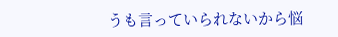うも言っていられないから悩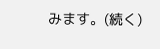みます。(続く)